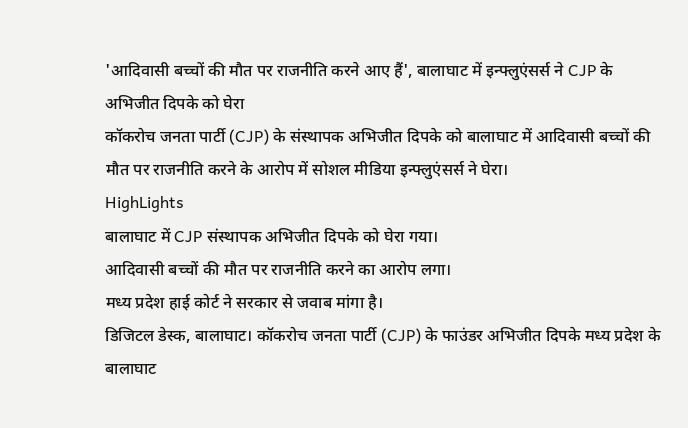'आदिवासी बच्चों की मौत पर राजनीति करने आए हैं', बालाघाट में इन्फ्लुएंसर्स ने CJP के अभिजीत दिपके को घेरा
कॉकरोच जनता पार्टी (CJP) के संस्थापक अभिजीत दिपके को बालाघाट में आदिवासी बच्चों की मौत पर राजनीति करने के आरोप में सोशल मीडिया इन्फ्लुएंसर्स ने घेरा।
HighLights
बालाघाट में CJP संस्थापक अभिजीत दिपके को घेरा गया।
आदिवासी बच्चों की मौत पर राजनीति करने का आरोप लगा।
मध्य प्रदेश हाई कोर्ट ने सरकार से जवाब मांगा है।
डिजिटल डेस्क, बालाघाट। कॉकरोच जनता पार्टी (CJP) के फाउंडर अभिजीत दिपके मध्य प्रदेश के बालाघाट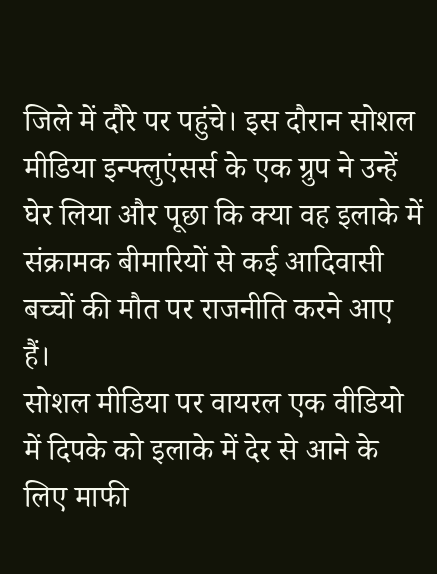जिले में दौरे पर पहुंचे। इस दौरान सोशल मीडिया इन्फ्लुएंसर्स के एक ग्रुप ने उन्हें घेर लिया और पूछा कि क्या वह इलाके में संक्रामक बीमारियों से कई आदिवासी बच्चों की मौत पर राजनीति करने आए हैं।
सोशल मीडिया पर वायरल एक वीडियो में दिपके को इलाके में देर से आने के लिए माफी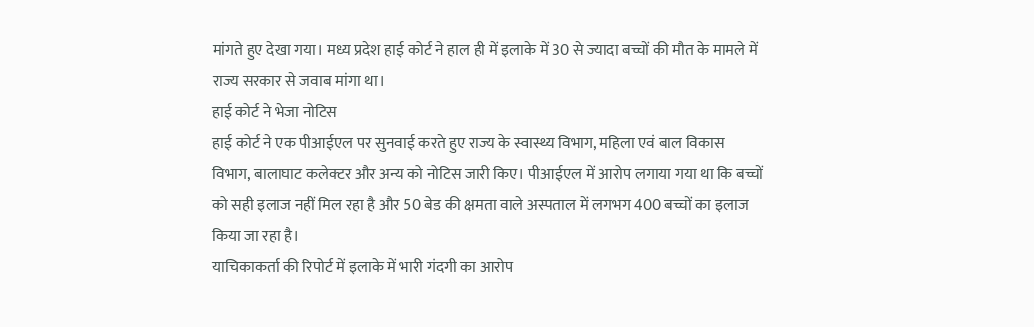मांगते हुए देखा गया। मध्य प्रदेश हाई कोर्ट ने हाल ही में इलाके में 30 से ज्यादा बच्चों की मौत के मामले में राज्य सरकार से जवाब मांगा था।
हाई कोर्ट ने भेजा नोटिस
हाई कोर्ट ने एक पीआईएल पर सुनवाई करते हुए राज्य के स्वास्थ्य विभाग, महिला एवं बाल विकास विभाग, बालाघाट कलेक्टर और अन्य को नोटिस जारी किए। पीआईएल में आरोप लगाया गया था कि बच्चों को सही इलाज नहीं मिल रहा है और 50 बेड की क्षमता वाले अस्पताल में लगभग 400 बच्चों का इलाज किया जा रहा है।
याचिकाकर्ता की रिपोर्ट में इलाके में भारी गंदगी का आरोप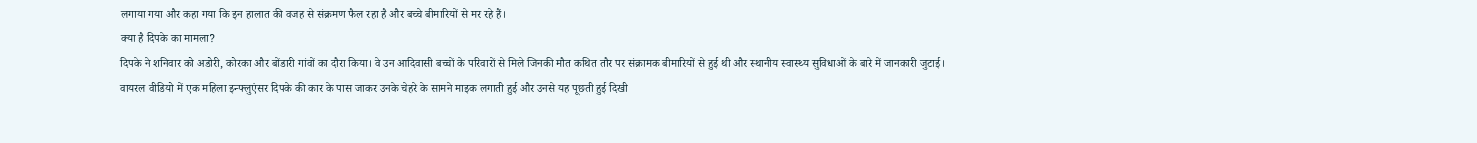लगाया गया और कहा गया कि इन हालात की वजह से संक्रमण फैल रहा है और बच्चे बीमारियों से मर रहे हैं।
क्या है दिपके का मामला?
दिपके ने शनिवार को अडोरी, कोरका और बोंडारी गांवों का दौरा किया। वे उन आदिवासी बच्चों के परिवारों से मिले जिनकी मौत कथित तौर पर संक्रामक बीमारियों से हुई थी और स्थानीय स्वास्थ्य सुविधाओं के बारे में जानकारी जुटाई।
वायरल वीडियो में एक महिला इन्फ्लुएंसर दिपके की कार के पास जाकर उनके चेहरे के सामने माइक लगाती हुई और उनसे यह पूछती हुई दिखी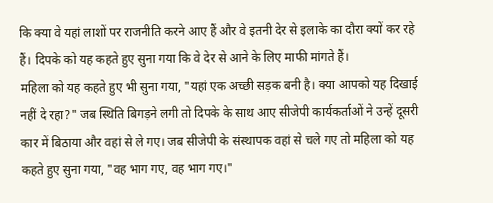कि क्या वे यहां लाशों पर राजनीति करने आए हैं और वे इतनी देर से इलाके का दौरा क्यों कर रहे हैं। दिपके को यह कहते हुए सुना गया कि वे देर से आने के लिए माफी मांगते हैं।
महिला को यह कहते हुए भी सुना गया, "यहां एक अच्छी सड़क बनी है। क्या आपको यह दिखाई नहीं दे रहा?" जब स्थिति बिगड़ने लगी तो दिपके के साथ आए सीजेपी कार्यकर्ताओं ने उन्हें दूसरी कार में बिठाया और वहां से ले गए। जब सीजेपी के संस्थापक वहां से चले गए तो महिला को यह कहते हुए सुना गया, "वह भाग गए, वह भाग गए।"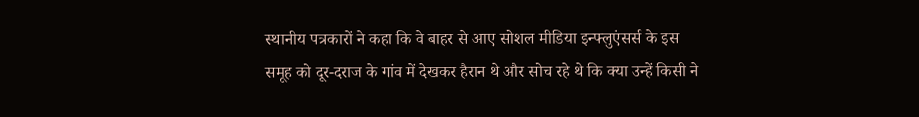स्थानीय पत्रकारों ने कहा कि वे बाहर से आए सोशल मीडिया इन्फ्लुएंसर्स के इस समूह को दूर-दराज के गांव में देखकर हैरान थे और सोच रहे थे कि क्या उन्हें किसी ने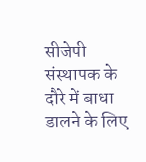सीजेपी संस्थापक के दौरे में बाधा डालने के लिए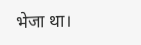भेजा था।